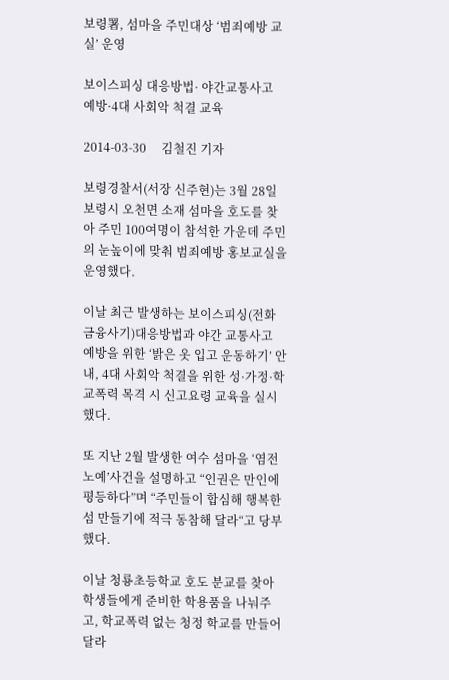보령署, 섬마을 주민대상 ‘범죄예방 교실’ 운영

보이스피싱 대응방법· 야간교통사고 예방·4대 사회악 척결 교육

2014-03-30     김철진 기자

보령경찰서(서장 신주현)는 3월 28일 보령시 오천면 소재 섬마을 호도를 찾아 주민 100여명이 참석한 가운데 주민의 눈높이에 맞춰 범죄예방 홍보교실을 운영했다.

이날 최근 발생하는 보이스피싱(전화금융사기)대응방법과 야간 교통사고 예방을 위한 ‘밝은 옷 입고 운동하기’ 안내, 4대 사회악 척결을 위한 성·가정·학교폭력 목격 시 신고요령 교육을 실시했다.

또 지난 2월 발생한 여수 섬마을 ‘염전 노예’사건을 설명하고 “인권은 만인에 평등하다”며 “주민들이 합심해 행복한 섬 만들기에 적극 동참해 달라“고 당부했다.

이날 청룡초등학교 호도 분교를 찾아 학생들에게 준비한 학용품을 나눠주고, 학교폭력 없는 청정 학교를 만들어 달라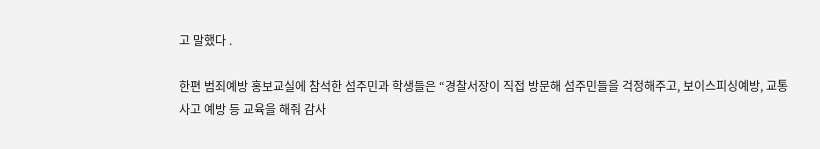고 말했다 .

한편 범죄예방 홍보교실에 참석한 섬주민과 학생들은 “경찰서장이 직접 방문해 섬주민들을 걱정해주고, 보이스피싱예방, 교통사고 예방 등 교육을 해줘 감사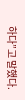하다”고 말했다.